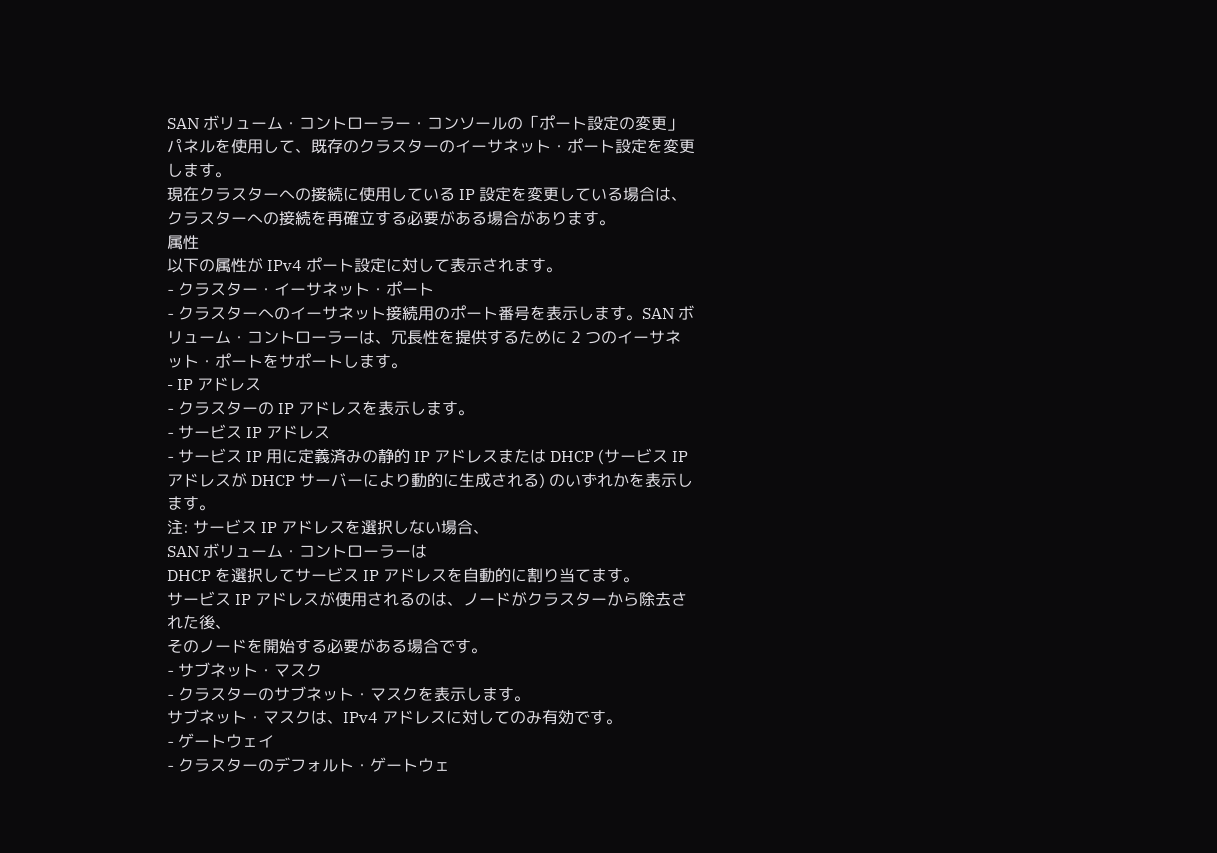SAN ボリューム・コントローラー・コンソールの「ポート設定の変更」パネルを使用して、既存のクラスターのイーサネット・ポート設定を変更します。
現在クラスターへの接続に使用している IP 設定を変更している場合は、クラスターへの接続を再確立する必要がある場合があります。
属性
以下の属性が IPv4 ポート設定に対して表示されます。
- クラスター・イーサネット・ポート
- クラスターへのイーサネット接続用のポート番号を表示します。SAN ボリューム・コントローラーは、冗長性を提供するために 2 つのイーサネット・ポートをサポートします。
- IP アドレス
- クラスターの IP アドレスを表示します。
- サービス IP アドレス
- サービス IP 用に定義済みの静的 IP アドレスまたは DHCP (サービス IP アドレスが DHCP サーバーにより動的に生成される) のいずれかを表示します。
注: サービス IP アドレスを選択しない場合、
SAN ボリューム・コントローラーは
DHCP を選択してサービス IP アドレスを自動的に割り当てます。
サービス IP アドレスが使用されるのは、ノードがクラスターから除去された後、
そのノードを開始する必要がある場合です。
- サブネット・マスク
- クラスターのサブネット・マスクを表示します。
サブネット・マスクは、IPv4 アドレスに対してのみ有効です。
- ゲートウェイ
- クラスターのデフォルト・ゲートウェ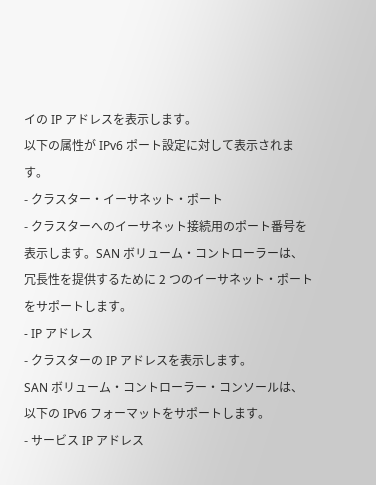イの IP アドレスを表示します。
以下の属性が IPv6 ポート設定に対して表示されます。
- クラスター・イーサネット・ポート
- クラスターへのイーサネット接続用のポート番号を表示します。SAN ボリューム・コントローラーは、冗長性を提供するために 2 つのイーサネット・ポートをサポートします。
- IP アドレス
- クラスターの IP アドレスを表示します。
SAN ボリューム・コントローラー・コンソールは、
以下の IPv6 フォーマットをサポートします。
- サービス IP アドレス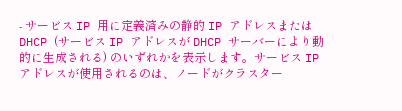- サービス IP 用に定義済みの静的 IP アドレスまたは DHCP (サービス IP アドレスが DHCP サーバーにより動的に生成される) のいずれかを表示します。サービス IP アドレスが使用されるのは、ノードがクラスター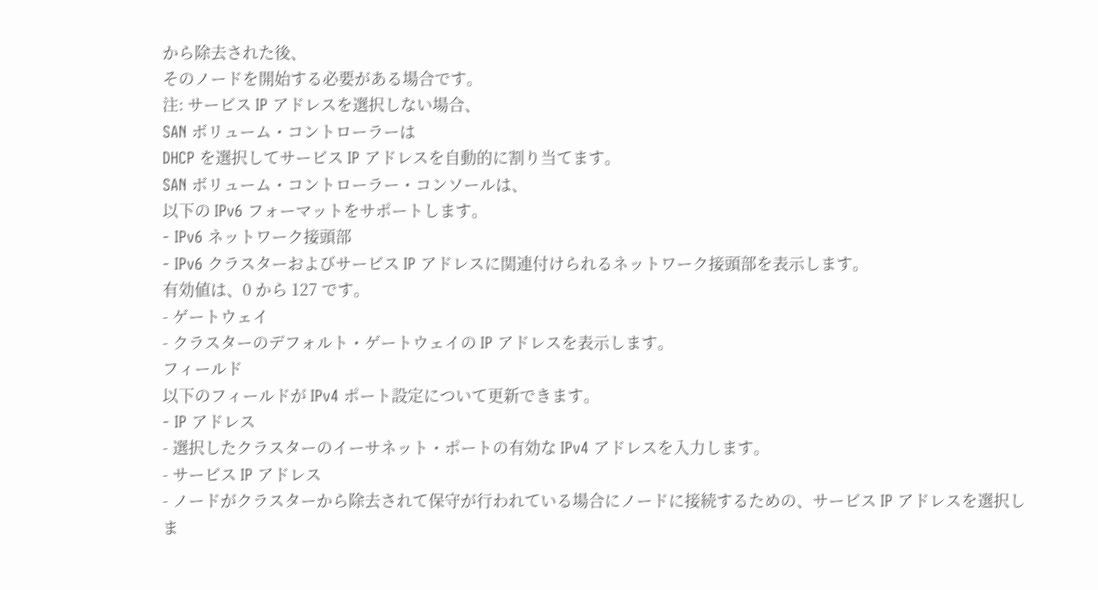から除去された後、
そのノードを開始する必要がある場合です。
注: サービス IP アドレスを選択しない場合、
SAN ボリューム・コントローラーは
DHCP を選択してサービス IP アドレスを自動的に割り当てます。
SAN ボリューム・コントローラー・コンソールは、
以下の IPv6 フォーマットをサポートします。
- IPv6 ネットワーク接頭部
- IPv6 クラスターおよびサービス IP アドレスに関連付けられるネットワーク接頭部を表示します。
有効値は、0 から 127 です。
- ゲートウェイ
- クラスターのデフォルト・ゲートウェイの IP アドレスを表示します。
フィールド
以下のフィールドが IPv4 ポート設定について更新できます。
- IP アドレス
- 選択したクラスターのイーサネット・ポートの有効な IPv4 アドレスを入力します。
- サービス IP アドレス
- ノードがクラスターから除去されて保守が行われている場合にノードに接続するための、サービス IP アドレスを選択しま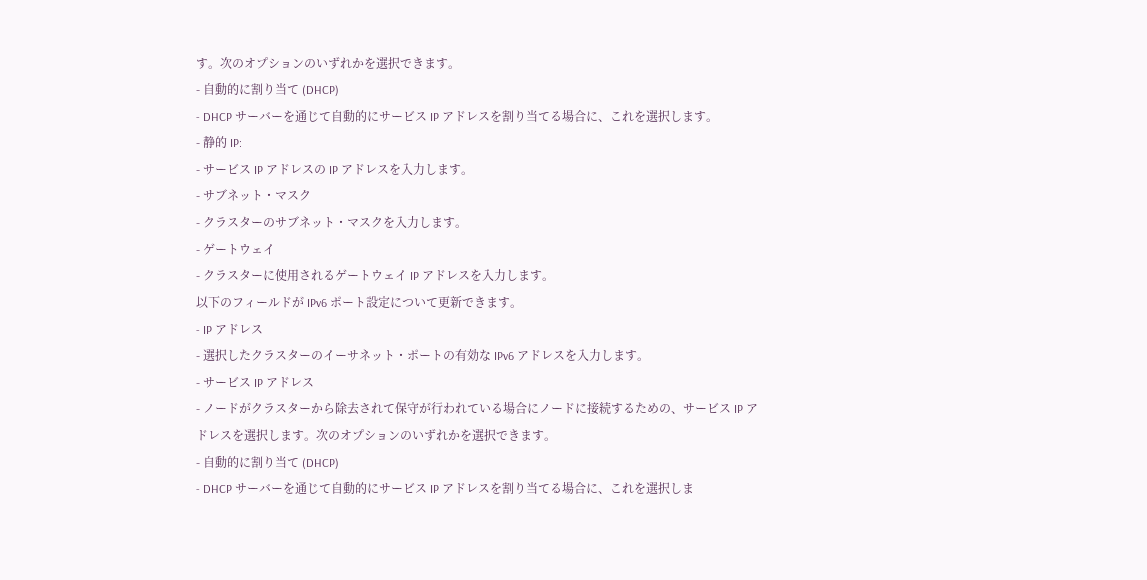す。次のオプションのいずれかを選択できます。
- 自動的に割り当て (DHCP)
- DHCP サーバーを通じて自動的にサービス IP アドレスを割り当てる場合に、これを選択します。
- 静的 IP:
- サービス IP アドレスの IP アドレスを入力します。
- サブネット・マスク
- クラスターのサブネット・マスクを入力します。
- ゲートウェイ
- クラスターに使用されるゲートウェイ IP アドレスを入力します。
以下のフィールドが IPv6 ポート設定について更新できます。
- IP アドレス
- 選択したクラスターのイーサネット・ポートの有効な IPv6 アドレスを入力します。
- サービス IP アドレス
- ノードがクラスターから除去されて保守が行われている場合にノードに接続するための、サービス IP アドレスを選択します。次のオプションのいずれかを選択できます。
- 自動的に割り当て (DHCP)
- DHCP サーバーを通じて自動的にサービス IP アドレスを割り当てる場合に、これを選択しま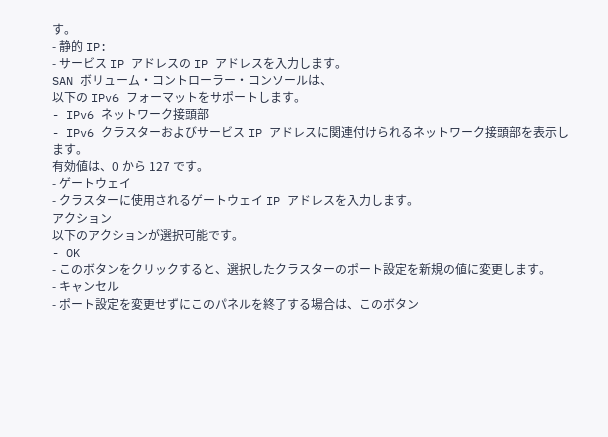す。
- 静的 IP:
- サービス IP アドレスの IP アドレスを入力します。
SAN ボリューム・コントローラー・コンソールは、
以下の IPv6 フォーマットをサポートします。
- IPv6 ネットワーク接頭部
- IPv6 クラスターおよびサービス IP アドレスに関連付けられるネットワーク接頭部を表示します。
有効値は、0 から 127 です。
- ゲートウェイ
- クラスターに使用されるゲートウェイ IP アドレスを入力します。
アクション
以下のアクションが選択可能です。
- OK
- このボタンをクリックすると、選択したクラスターのポート設定を新規の値に変更します。
- キャンセル
- ポート設定を変更せずにこのパネルを終了する場合は、このボタン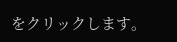をクリックします。